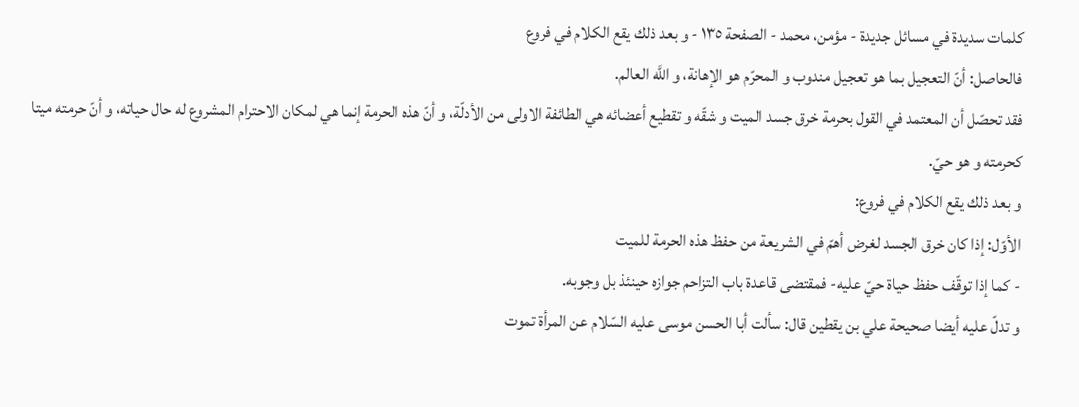کلمات سدیدة في مسائل جدیدة - مؤمن، محمد - الصفحة ١٣٥ - و بعد ذلك يقع الكلام في فروع
فالحاصل: أنّ التعجيل بما هو تعجيل مندوب و المحرّم هو الإهانة، و اللَّه العالم.
فقد تحصّل أن المعتمد في القول بحرمة خرق جسد الميت و شقّه و تقطيع أعضائه هي الطائفة الاولى من الأدلّة، و أنّ هذه الحرمة إنما هي لمكان الاحترام المشروع له حال حياته، و أنّ حرمته ميتا كحرمته و هو حيّ.
و بعد ذلك يقع الكلام في فروع:
الأوّل: إذا كان خرق الجسد لغرض أهمّ في الشريعة من حفظ هذه الحرمة للميت
- كما إذا توقّف حفظ حياة حيّ عليه- فمقتضى قاعدة باب التزاحم جوازه حينئذ بل وجوبه.
و تدلّ عليه أيضا صحيحة علي بن يقطين قال: سألت أبا الحسن موسى عليه السّلام عن المرأة تموت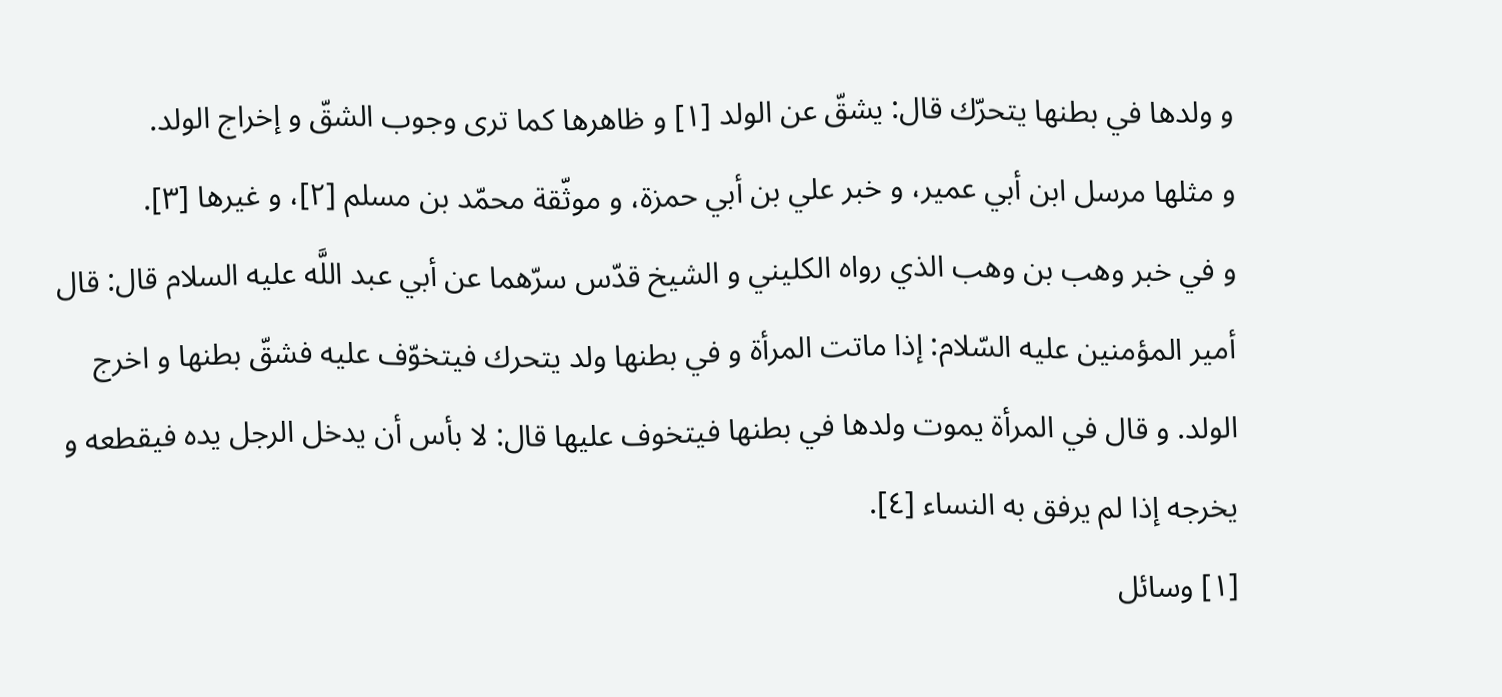و ولدها في بطنها يتحرّك قال: يشقّ عن الولد [١] و ظاهرها كما ترى وجوب الشقّ و إخراج الولد.
و مثلها مرسل ابن أبي عمير، و خبر علي بن أبي حمزة، و موثّقة محمّد بن مسلم [٢]، و غيرها [٣].
و في خبر وهب بن وهب الذي رواه الكليني و الشيخ قدّس سرّهما عن أبي عبد اللَّه عليه السلام قال: قال أمير المؤمنين عليه السّلام: إذا ماتت المرأة و في بطنها ولد يتحرك فيتخوّف عليه فشقّ بطنها و اخرج الولد. و قال في المرأة يموت ولدها في بطنها فيتخوف عليها قال: لا بأس أن يدخل الرجل يده فيقطعه و يخرجه إذا لم يرفق به النساء [٤].
[١] وسائل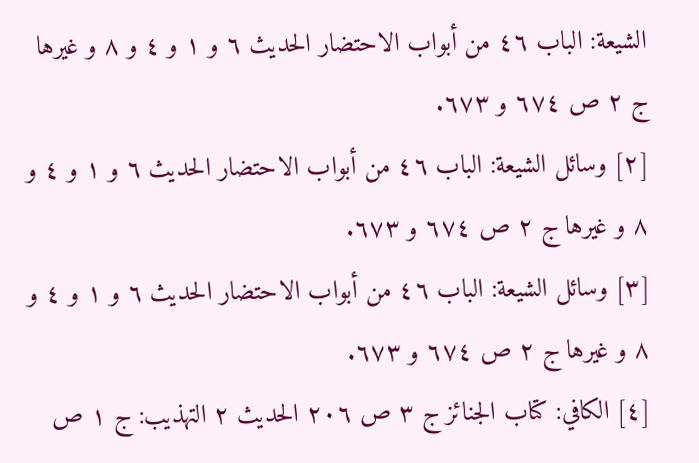الشيعة: الباب ٤٦ من أبواب الاحتضار الحديث ٦ و ١ و ٤ و ٨ و غيرها ج ٢ ص ٦٧٤ و ٦٧٣.
[٢] وسائل الشيعة: الباب ٤٦ من أبواب الاحتضار الحديث ٦ و ١ و ٤ و ٨ و غيرها ج ٢ ص ٦٧٤ و ٦٧٣.
[٣] وسائل الشيعة: الباب ٤٦ من أبواب الاحتضار الحديث ٦ و ١ و ٤ و ٨ و غيرها ج ٢ ص ٦٧٤ و ٦٧٣.
[٤] الكافي: كتاب الجنائز ج ٣ ص ٢٠٦ الحديث ٢ التهذيب: ج ١ ص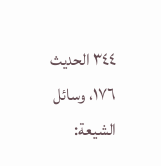٣٤٤ الحديث ١٧٦، وسائل الشيعة: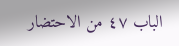الباب ٤٧ من الاحتضار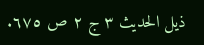ذيل الحديث ٣ ج ٢ ص ٦٧٥.